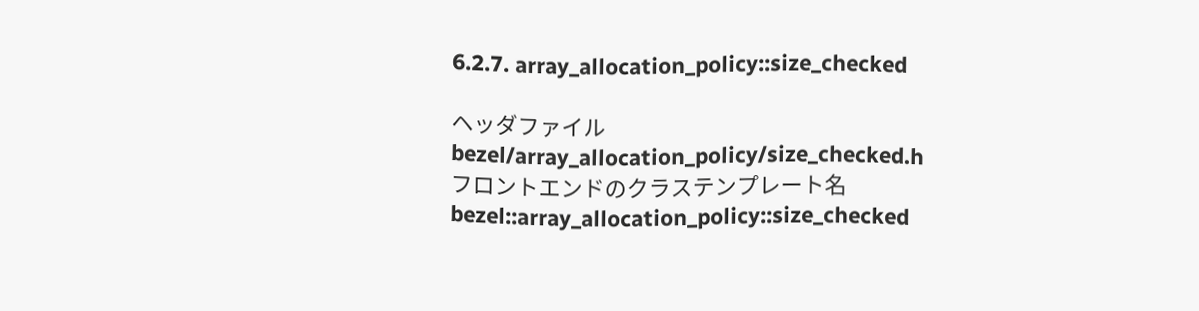6.2.7. array_allocation_policy::size_checked

ヘッダファイル
bezel/array_allocation_policy/size_checked.h
フロントエンドのクラステンプレート名
bezel::array_allocation_policy::size_checked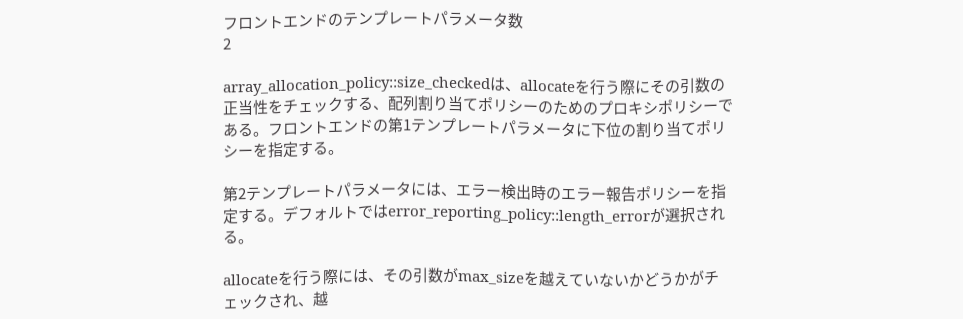フロントエンドのテンプレートパラメータ数
2

array_allocation_policy::size_checkedは、allocateを行う際にその引数の正当性をチェックする、配列割り当てポリシーのためのプロキシポリシーである。フロントエンドの第1テンプレートパラメータに下位の割り当てポリシーを指定する。

第2テンプレートパラメータには、エラー検出時のエラー報告ポリシーを指定する。デフォルトではerror_reporting_policy::length_errorが選択される。

allocateを行う際には、その引数がmax_sizeを越えていないかどうかがチェックされ、越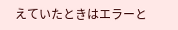えていたときはエラーと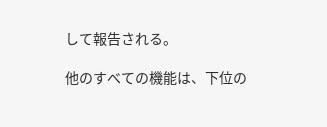して報告される。

他のすべての機能は、下位の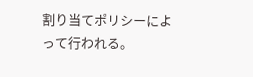割り当てポリシーによって行われる。